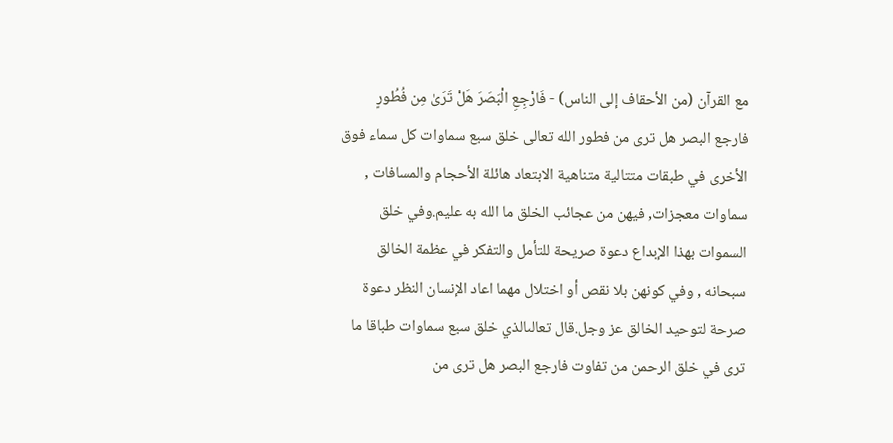مع القرآن (من الأحقاف إلى الناس) - فَارْجِعِ الْبَصَرَ هَلْ تَرَىٰ مِن فُطُورٍ
فارجع البصر هل ترى من فطور الله تعالى خلق سبع سماوات كل سماء فوق الأخرى في طبقات متتالية متناهية الابتعاد هائلة الأحجام والمسافات , سماوات معجزات, فيهن من عجائب الخلق ما الله به عليم.وفي خلق السموات بهذا الإبداع دعوة صريحة للتأمل والتفكر في عظمة الخالق سبحانه , وفي كونهن بلا نقص أو اختلال مهما اعاد الإنسان النظر دعوة صرحة لتوحيد الخالق عز وجل.قال تعالىالذي خلق سبع سماوات طباقا ما ترى في خلق الرحمن من تفاوت فارجع البصر هل ترى من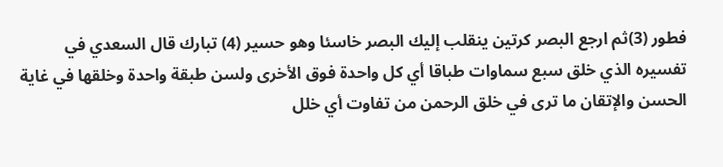فطور (3)ثم ارجع البصر كرتين ينقلب إليك البصر خاسئا وهو حسير (4) تبارك قال السعدي في تفسيره الذي خلق سبع سماوات طباقا أي كل واحدة فوق الأخرى ولسن طبقة واحدة وخلقها في غاية الحسن والإتقان ما ترى في خلق الرحمن من تفاوت أي خلل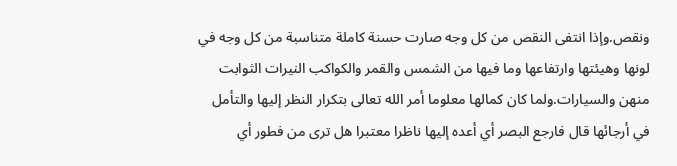ونقص.وإذا انتفى النقص من كل وجه صارت حسنة كاملة متناسبة من كل وجه في لونها وهيئتها وارتفاعها وما فيها من الشمس والقمر والكواكب النيرات الثوابت منهن والسيارات.ولما كان كمالها معلوما أمر الله تعالى بتكرار النظر إليها والتأمل في أرجائها قال فارجع البصر أي أعده إليها ناظرا معتبرا هل ترى من فطور أي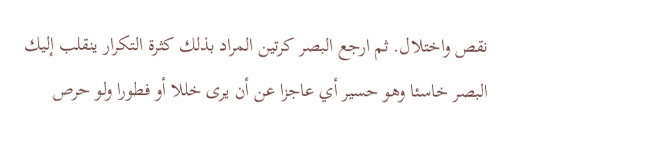نقص واختلال. ثم ارجع البصر كرتين المراد بذلك كثرة التكرار ينقلب إليك البصر خاسئا وهو حسير أي عاجزا عن أن يرى خللا أو فطورا ولو حرص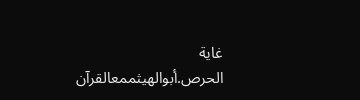غاية الحرص.أبوالهيثممعالقرآن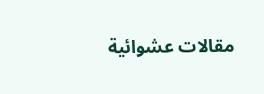مقالات عشوائية